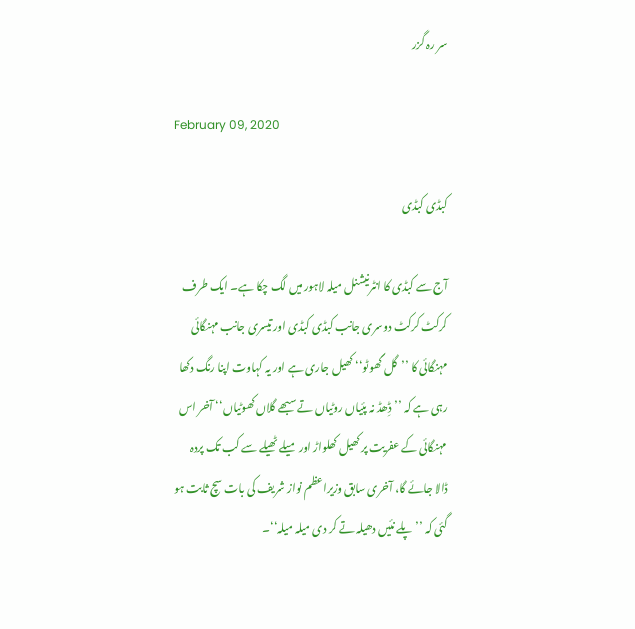سر رہ گزر

February 09, 2020

کبڈی کبڈی

آج سے کبڈی کا انٹرنیشنل میلہ لاہور میں لگ چکا ہے۔ ایک طرف کرکٹ کرکٹ دوسری جانب کبڈی کبڈی اور تیسری جانب مہنگائی مہنگائی کا ’’گل گھوٹو‘‘ کھیل جاری ہے اور یہ کہاوت اپنا رنگ دکھا رہی ہے کہ ’’ڈِھڈ نہ پئیاں روٹیاں تے سبھے گلاں کھوٹیاں‘‘ آخر اس مہنگائی کے عفریت پر کھیل کھلواڑ اور میلے ٹھیلے سے کب تک پردہ ڈالا جائے گا، آخری سابق وزیراعظم نواز شریف کی بات سچ ثابت ہو گئی کہ ’’پلے نئیں دھیلہ تے کر دی میلہ میلہ‘‘۔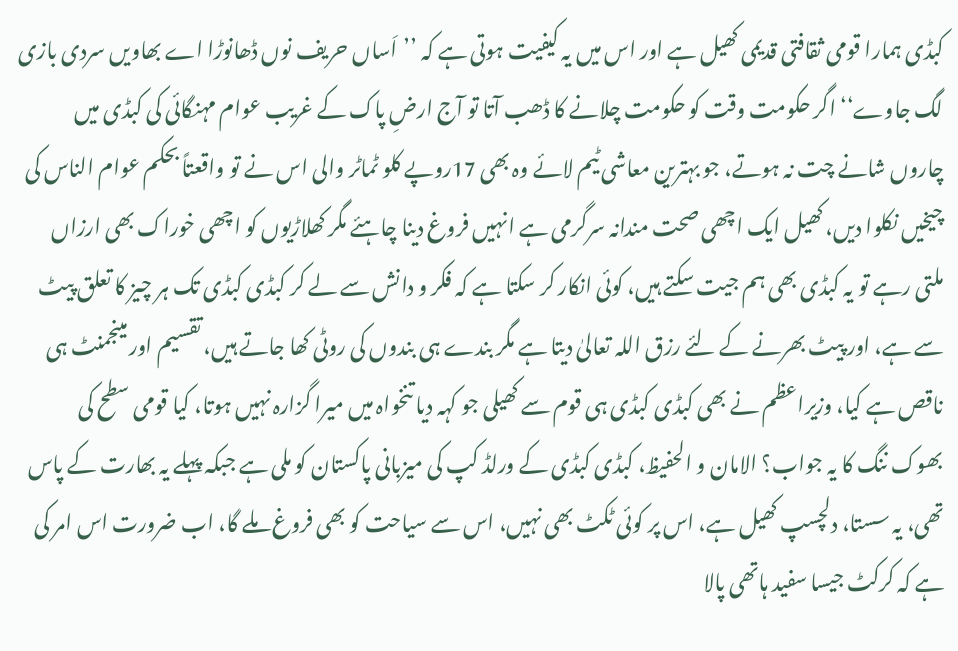کبڈی ہمارا قومی ثقافتی قدیمی کھیل ہے اور اس میں یہ کیفیت ہوتی ہے کہ ’’اَساں حریف نوں ڈھانوڑا اے بھاویں سردی بازی لگ جاوے‘‘ اگر حکومت وقت کو حکومت چلانے کا ڈھب آتا تو آج ارضِ پاک کے غریب عوام مہنگائی کی کبڈی میں چاروں شانے چت نہ ہوتے، جو بہترین معاشی ٹیم لائے وہ بھی 17روپے کلو ٹماٹر والی اس نے تو واقعتاً بحکم عوام الناس کی چیخیں نکلوا دیں، کھیل ایک اچھی صحت مندانہ سرگرمی ہے انہیں فروغ دینا چاہئے مگر کھلاڑیوں کو اچھی خوراک بھی ارزاں ملتی رہے تو یہ کبڈی بھی ہم جیت سکتے ہیں، کوئی انکار کر سکتا ہے کہ فکر و دانش سے لے کر کبڈی کبڈی تک ہر چیز کا تعلق پیٹ سے ہے، اور پیٹ بھرنے کے لئے رزق اللہ تعالیٰ دیتا ہے مگر بندے ہی بندوں کی روٹی کھا جاتے ہیں، تقسیم اور مینجمنٹ ہی ناقص ہے کیا، وزیراعظم نے بھی کبڈی کبڈی ہی قوم سے کھیلی جو کہہ دیا تنخواہ میں میرا گزارہ نہیں ہوتا، کیا قومی سطح کی بھوک ننگ کا یہ جواب؟ الامان و الحفیظ، کبڈی کبڈی کے ورلڈ کپ کی میزبانی پاکستان کو ملی ہے جبکہ پہلے یہ بھارت کے پاس تھی، یہ سستا، دلچسپ کھیل ہے، اس پر کوئی ٹکٹ بھی نہیں، اس سے سیاحت کو بھی فروغ ملے گا، اب ضرورت اس امر کی ہے کہ کرکٹ جیسا سفید ہاتھی پالا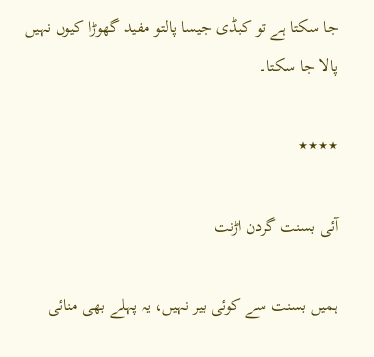جا سکتا ہے تو کبڈی جیسا پالتو مفید گھوڑا کیوں نہیں پالا جا سکتا۔

٭٭٭٭

آئی بسنت گردن اڑنت

ہمیں بسنت سے کوئی بیر نہیں، یہ پہلے بھی منائی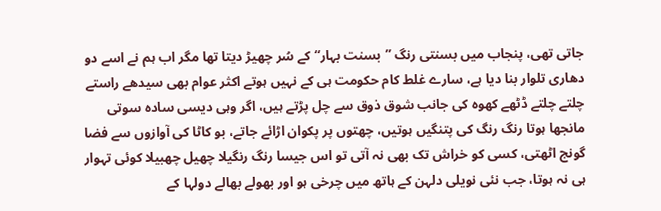جاتی تھی، پنجاب میں بسنتی رنگ ’’بسنت بہار‘‘ کے سُر چھیڑ دیتا تھا مگر اب ہم نے اسے دو دھاری تلوار بنا دیا ہے، سارے غلط کام حکومت ہی کے نہیں ہوتے اکثر عوام بھی سیدھے راستے چلتے چلتے ڈٹھے کھوہ کی جانب شوق ذوق سے چل پڑتے ہیں، اگر وہی دیسی سادہ سوتی مانجھا ہوتا رنگ رنگ کی پتنگیں ہوتیں، چھتوں پر پکوان اڑائے جاتے، بو کاٹا کی آوازوں سے فضا گونج اٹھتی، کسی کو خراش تک بھی نہ آتی تو اس جیسا رنگ رنگیلا چھیل چھبیلا کوئی تہوار ہی نہ ہوتا، جب نئی نویلی دلہن کے ہاتھ میں چرخی ہو اور بھولے بھالے دولہا کے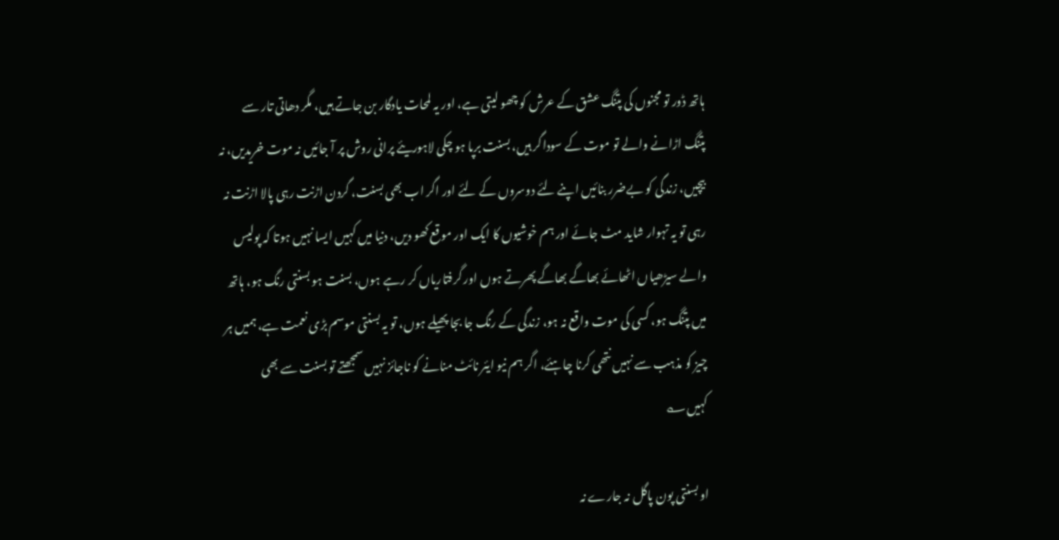ہاتھ ڈور تو مجنوں کی پتنگ عشق کے عرش کو چھو لیتی ہے، اور یہ لمحات یادگار بن جاتے ہیں، مگر دھاتی تار سے پتنگ اڑانے والے تو موت کے سوداگر ہیں، بسنت برپا ہو چکی لاہوریئے پرانی روش پر آ جائیں نہ موت خریدیں، نہ بیچیں، زندگی کو بےضرر بنائیں اپنے لئے دوسروں کے لئے اور اگر اب بھی بسنت، گردن اڑنت رہی پالا اڑنت نہ رہی تو یہ تہوار شاید مٹ جائے اور ہم خوشیوں کا ایک اور موقع کھو دیں، دنیا میں کہیں ایسا نہیں ہوتا کہ پولیس والے سیڑھیاں اٹھائے بھاگے بھاگے پھرتے ہوں اور گرفتاریاں کر رہے ہوں، بسنت ہو بسنتی رنگ ہو، ہاتھ میں پتنگ ہو، کسی کی موت واقع نہ ہو، زندگی کے رنگ جا بجا پھیلے ہوں، تو یہ بسنتی موسم بڑی نعمت ہے، ہمیں ہر چیز کو مذہب سے نہیں نتھی کرنا چاہئے، اگر ہم نیو ایئر نائٹ منانے کو ناجائز نہیں سمجھتے تو بسنت سے بھی کہیں؎

او بسنتی پون پاگل نہ جارے نہ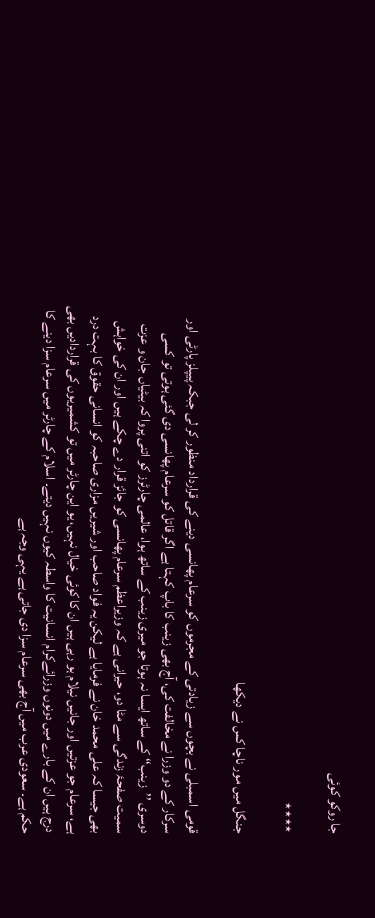جا روکو کوئی

٭٭٭٭

جنگل میں مور ناچا کس نے دیکھا

قومی اسمبلی نے بچوں سے زیادتی کے مجرموں کو سرعام پھانسی دینے کی قرارداد منظور کر لی جبکہ پیپلز پارٹی اور سرکار کے دو وزرا نے مخالفت کی، آج بھی زینب کا باپ کہتا ہے اگر قاتل کو سرعام پھانسی دی گئی ہوتی تو کسی دوسری ’’زینب‘‘ کے ساتھ ایسا نہ ہوتا جو میری زینب کے ساتھ ہوا، عالمی چارٹرز کو اتنی پروا کہ بیٹیاں جان و عزت سمیت صفحۂ زندگی سے مٹا دو، حیرانی ہے کہ وزیراعظم سرعام پھانسی کو جائز قرار دے چکے ہیں اور ان کی خواہش بھی جیسا کہ علی محمد خان نے فرمایا ہے لیکن یہ فواد صاحب اور شیریں مزاری صاحبہ کو انسانی حقوق کا بہت درد ہے، سرعام جو عزتیں اور جانیں نیلام ہو رہی ہیں ان کا کوئی خیال نہیں، یو این چارٹر میں تو کشمیریوں کی قراردادیں بھی درج ہیں ان کے بارے میں دونوں وزرائےکرام انسانیت کا واسطہ کیوں نہیں دیتے۔ اسلام کے چارٹر میں سرعام سزا دینے کا حکم ہے۔ سعودی عرب میں آج بھی سرعام سزا دی جاتی ہے یہی وجہ ہے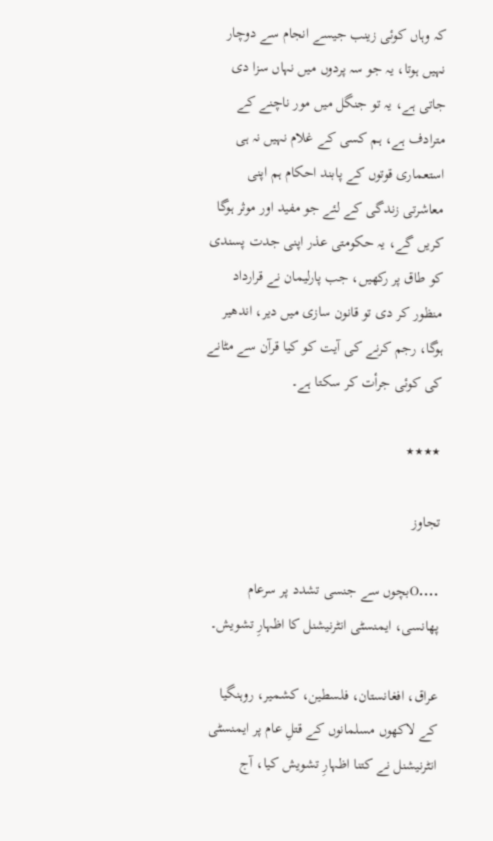کہ وہاں کوئی زینب جیسے انجام سے دوچار نہیں ہوتا، یہ جو سہ پردوں میں نہاں سزا دی جاتی ہے، یہ تو جنگل میں مور ناچنے کے مترادف ہے، ہم کسی کے غلام نہیں نہ ہی استعماری قوتوں کے پابند احکام ہم اپنی معاشرتی زندگی کے لئے جو مفید اور موثر ہوگا کریں گے، یہ حکومتی عذر اپنی جدت پسندی کو طاق پر رکھیں، جب پارلیمان نے قرارداد منظور کر دی تو قانون سازی میں دیر، اندھیر ہوگا، رجم کرنے کی آیت کو کیا قرآن سے مٹانے کی کوئی جرأت کر سکتا ہے۔

٭٭٭٭

تجاوز

....Oبچوں سے جنسی تشدد پر سرعام پھانسی، ایمنسٹی انٹرنیشنل کا اظہارِ تشویش۔

عراق، افغانستان، فلسطین، کشمیر، روہنگیا کے لاکھوں مسلمانوں کے قتلِ عام پر ایمنسٹی انٹرنیشنل نے کتنا اظہارِ تشویش کیا، آج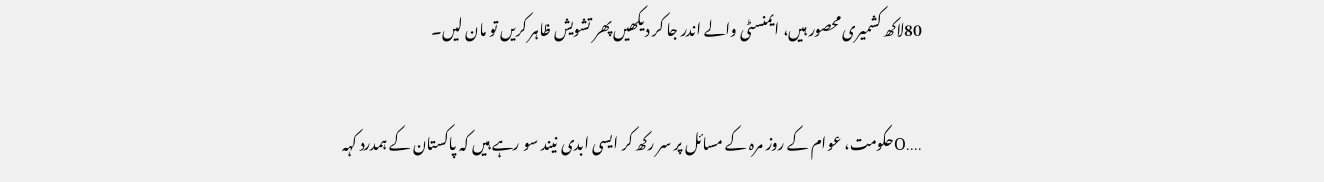80لاکھ کشمیری محصور ہیں، ایمنسٹی والے اندر جا کر دیکھیں پھر تشویش ظاہر کریں تو مان لیں۔

....Oحکومت، عوام کے روز مرہ کے مسائل پر سر رکھ کر ایسی ابدی نیند سو رہے ہیں کہ پاکستان کے ہمدرد کہہ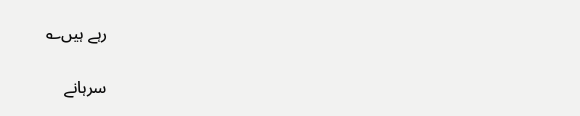رہے ہیں؎

سرہانے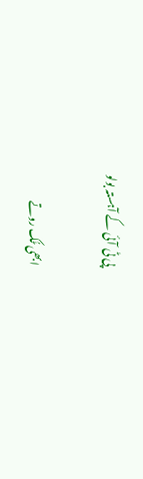پی ٹی آئی کے آہستہ بولو

ابھی ٹُک روتے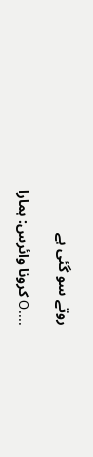روتے سو گئی ہے

....O کرونا وائرس: ہمارا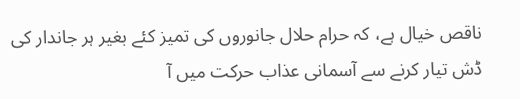ناقص خیال ہے، کہ حرام حلال جانوروں کی تمیز کئے بغیر ہر جاندار کی ڈش تیار کرنے سے آسمانی عذاب حرکت میں آ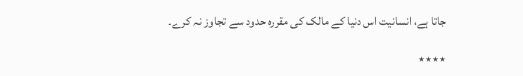جاتا ہے، انسانیت اس دنیا کے مالک کی مقررہ حدود سے تجاوز نہ کرے۔

٭٭٭٭